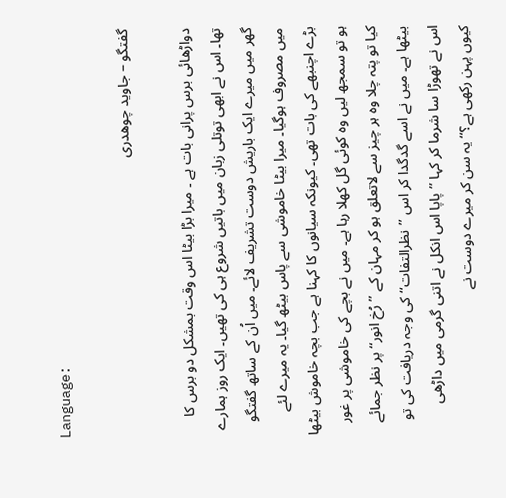Language:

گفتگو – جاوید چوھدری

دواڑھائی برس پرانی بات ہے ۔ میرا بڑا بیٹا اس وقت بمشکل دو برس کا تھا۔ اس نے ابھی توتلی زبان میں باتیں شروع ہی کی تھیں۔ ایک روز ہمارے گھر میں میرے ایک باریش دوست تشریف لائے۔ میں اُن کے ساتھ گفتگو میں مصروف ہوگیا۔ میرا بیٹا خاموشی سے پاس بیٹھ گیا۔ یہ میرے لئے بڑے اچنبھے کی بات تھی۔ کیونکہ سیانوں کا کہنا ہے جب بچہ خاموش بیٹھا ہو تو سمجھ لیں وہ کوئی گل کھلا رہا ہے۔ میں نے بچے کی خاموشی پر غور کیا تو پتہ چلا وہ ہر چیز سے لاتعلق ہو کر مہان کے ’’رُخ انور‘‘ پر نظر جمائے بیٹھا ہے۔ میں نے اسے گدگدا کر اس ’’نظرالتفات‘‘ کی وجہ دریافت کی تو اس نے تھوڑا سا شرما کر کہا ’’پاپا اس انکل نے اتنی گرمی میں داڑھی کیوں پہن رکھی ہے؟‘‘ یہ سن کر میرے دوست نے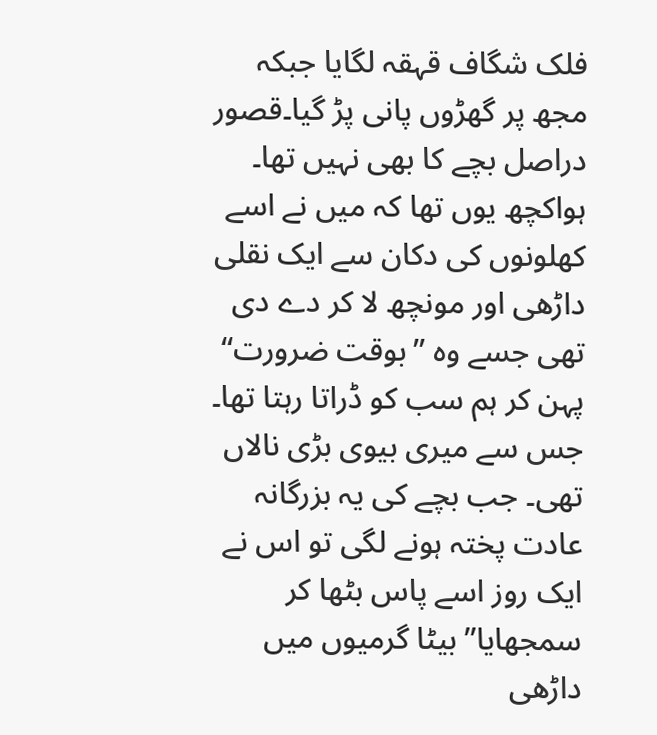فلک شگاف قہقہ لگایا جبکہ مجھ پر گھڑوں پانی پڑ گیا۔قصور دراصل بچے کا بھی نہیں تھا۔ ہواکچھ یوں تھا کہ میں نے اسے کھلونوں کی دکان سے ایک نقلی داڑھی اور مونچھ لا کر دے دی تھی جسے وہ ’’بوقت ضرورت‘‘ پہن کر ہم سب کو ڈراتا رہتا تھا۔ جس سے میری بیوی بڑی نالاں تھی۔ جب بچے کی یہ بزرگانہ عادت پختہ ہونے لگی تو اس نے ایک روز اسے پاس بٹھا کر سمجھایا’’بیٹا گرمیوں میں داڑھی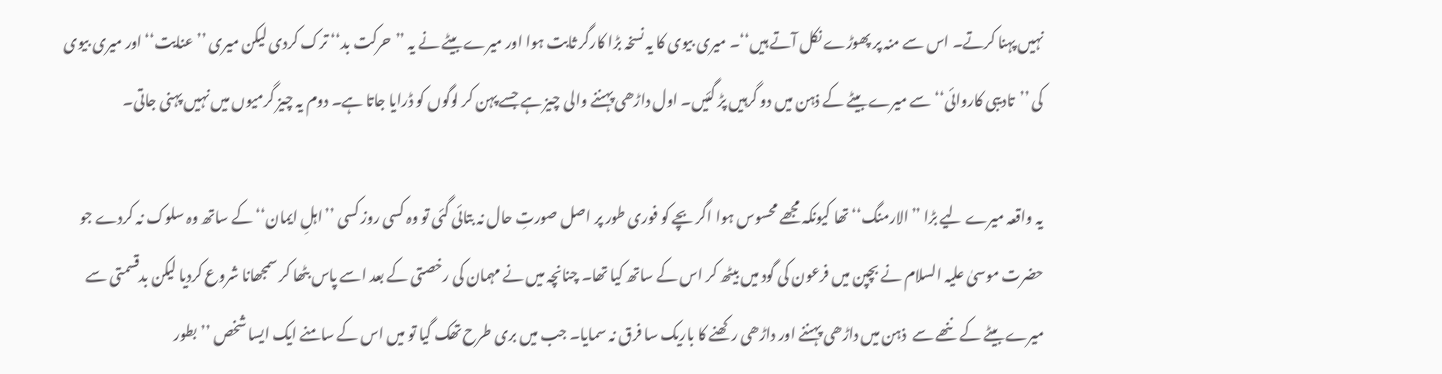نہیں پہنا کرتے۔ اس سے منہ پر پھوڑے نکل آتے ہیں‘‘۔ میری بیوی کا یہ نسخہ بڑا کارگر ثابت ہوا اور میرے بیٹے نے یہ ’’حرکت بد‘‘ ترک کردی لیکن میری ’’عنایت‘‘ اور میری بیوی کی ’’تادیبی کاروائی‘‘ سے میرے بیٹے کے ذہن میں دو گرہیں پڑ گئیں۔ اول داڑھی پہننے والی چیز ہے جسے پہن کر لوگوں کو ڈرایا جاتا ہے۔ دوم یہ چیز گرمیوں میں نہیں پہنی جاتی۔

یہ واقعہ میرے لیے بڑا ’’الارمنگ‘‘ تھا کیونکہ مجھے محسوس ہوا اگر بچے کو فوری طور پر اصل صورتِ حال نہ بتائی گئی تو وہ کسی روز کسی ’’اہلِ ایمان‘‘ کے ساتھ وہ سلوک نہ کردے جو حضرت موسیٰ علیہ السلام نے بچپن میں فرعون کی گود میں بیٹھ کر اس کے ساتھ کیا تھا۔ چنانچہ میں نے مہمان کی رخصتی کے بعد اسے پاس بٹھا کر سمجھانا شروع کردیا لیکن بدقسمتی سے میرے بیٹے کے ننھے سے  ذہن میں داڑھی پہننے اور داڑھی رکھنے کا باریک سا فرق نہ سمایا۔ جب میں بری طرح تھک گیا تو میں اس کے سامنے ایک ایسا شخص ’’بطور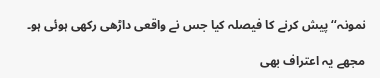نمونہ‘‘ پیش کرنے کا فیصلہ کیا جس نے واقعی داڑھی رکھی ہوئی ہو۔

مجھے یہ اعتراف بھی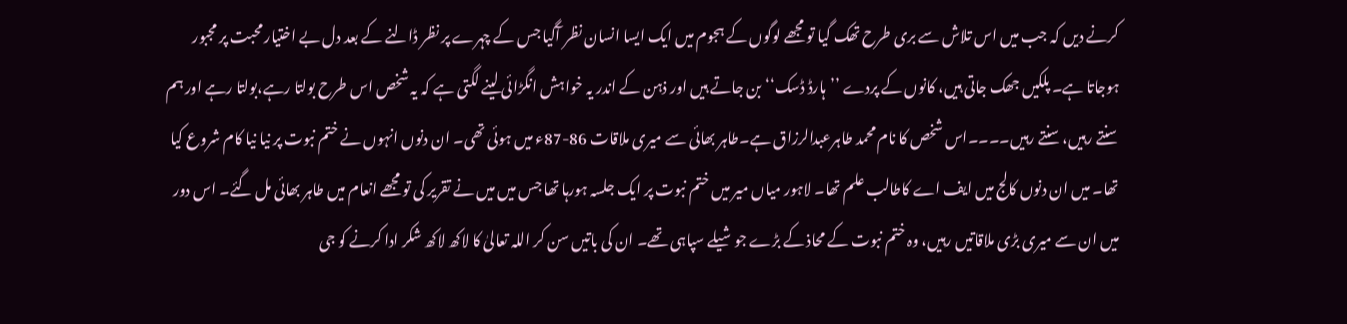کرنے دیں کہ جب میں اس تلاش سے بری طرح تھک گیا تو مجھے لوگوں کے ہجوم میں ایک ایسا انسان نظر آگیا جس کے چہرے پر نظر ڈالنے کے بعد دل بے اختیار محبت پر مجبور ہوجاتا ہے۔ پلکیں جھک جاتی ہیں، کانوں کے پردے ’’ہارڈ ڈسک‘‘ بن جاتے ہیں اور ذہن کے اندر یہ خواہش انگڑائی لینے لگتی ہے کہ یہ شخص اس طرح بولتا رہے،بولتا رہے اور ہم سنتے رہیں، سنتے رہیں۔۔۔۔اس شخص کا نام محمد طاہرعبدالرزاق ہے۔طاہر بھائی سے میری ملاقات 86-87ء میں ہوئی تھی۔ ان دنوں انہوں نے ختم نبوت پر نیا نیا کام شروع کیا تھا۔ میں ان دنوں کالج میں ایف اے کاطالب علم تھا۔ لاہور میاں میر میں ختم نبوت پر ایک جلسہ ہورہا تھا جس میں میں نے تقریر کی تو مجھے انعام میں طاہر بھائی مل گئے۔ اس دور میں ان سے میری بڑی ملاقاتیں رہیں، وہ ختم نبوت کے محاذ کے بڑے جوشیلے سپاہی تھے۔ ان کی باتیں سن کر اللہ تعالیٰ کا لاکھ لاکھ شکر ادا کرنے کو جی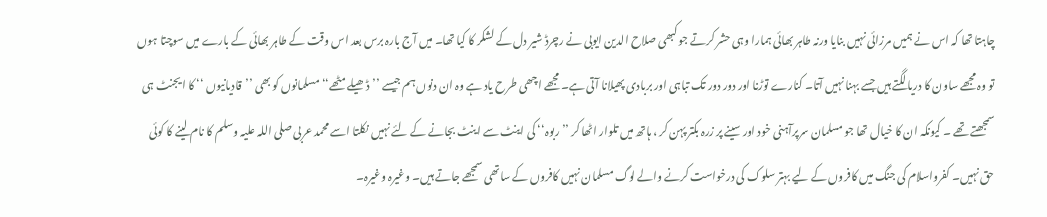چاہتا تھا کہ اس نے ہمیں مرزائی نہیں بنایا ورنہ طاہر بھائی ہمارا وہی حشر کرتے جو کبھی صلاح الدین ایوبی نے رچرڈ شیر دل کے لشکر کا کیا تھا۔ میں آج بارہ برس بعد اس وقت کے طاہر بھائی کے بارے میں سوچتا ہوں تو وہ مجھے ساون کا دریا لگتے ہیں جسے بہنا نہیں آتا۔ کنارے توڑنا اور دور دور تک تباہی اور بربادی پھیلانا آتی ہے۔ مجھے اچھی طرح یاد ہے وہ ان دنوں ہم جیسے ’’ڈھیلے مٹھے‘‘ مسلمانوں کو بھی ’’قادیانیوں ‘‘ کا ایجنٹ ہی سمجھتے تھے ۔ کیونکہ ان کا خیال تھا جو مسلمان سرپرآہنی خود اور سینے پر زرہ بکتر پہن کر ، ہاتھ میں تلوار اٹھا کر ’’ربوہ‘‘ کی اینٹ سے اینٹ بجانے کے لئے نہیں نکلتا اسے محمد عربی صلی اللہ علیہ وسلم کا نام لینے کا کوئی حق نہیں۔ کفرواسلام کی جنگ میں کافروں کے لیے بہتر سلوک کی درخواست کرنے والے لوگ مسلمان نہیں کافروں کے ساتھی سمجھے جاتے ہیں۔ وغیرہ وغیرہ۔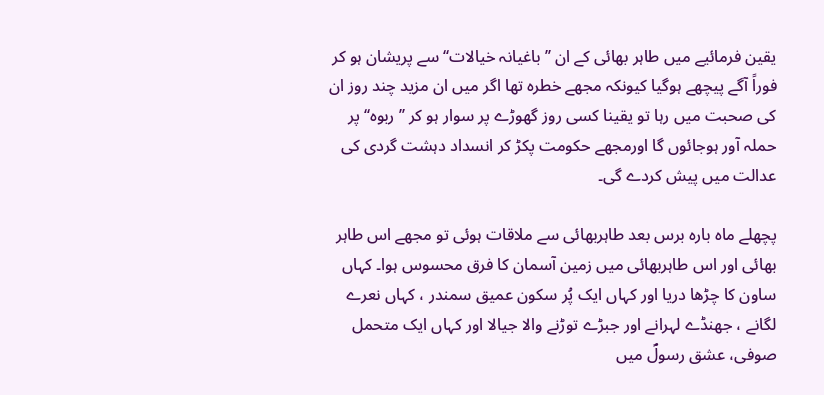یقین فرمائیے میں طاہر بھائی کے ان ’’باغیانہ خیالات‘‘ سے پریشان ہو کر فوراً آگے پیچھے ہوگیا کیونکہ مجھے خطرہ تھا اگر میں ان مزید چند روز ان کی صحبت میں رہا تو یقینا کسی روز گھوڑے پر سوار ہو کر ’’ربوہ‘‘ پر حملہ آور ہوجائوں گا اورمجھے حکومت پکڑ کر انسداد دہشت گردی کی عدالت میں پیش کردے گی۔

پچھلے ماہ بارہ برس بعد طاہربھائی سے ملاقات ہوئی تو مجھے اس طاہر بھائی اور اس طاہربھائی میں زمین آسمان کا فرق محسوس ہوا۔ کہاں ساون کا چڑھا دریا اور کہاں ایک پُر سکون عمیق سمندر ، کہاں نعرے لگانے ، جھنڈے لہرانے اور جبڑے توڑنے والا جیالا اور کہاں ایک متحمل صوفی، عشق رسولؐ میں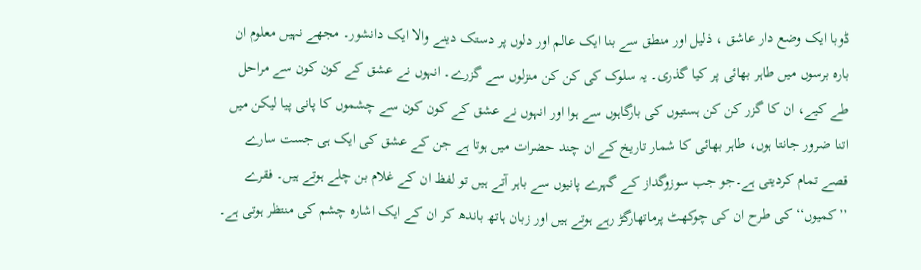ڈوبا ایک وضع دار عاشق ، ذلیل اور منطق سے بنا ایک عالم اور دلوں پر دستک دینے والا ایک دانشور۔ مجھے نہیں معلوم ان بارہ برسوں میں طاہر بھائی پر کیا گذری۔ یہ سلوک کی کن کن منزلوں سے گزرے۔ انہوں نے عشق کے کون کون سے مراحل طے کیے، ان کا گزر کن کن ہستیوں کی بارگاہوں سے ہوا اور انہوں نے عشق کے کون کون سے چشموں کا پانی پیا لیکن میں اتنا ضرور جانتا ہوں، طاہر بھائی کا شمار تاریخ کے ان چند حضرات میں ہوتا ہے جن کے عشق کی ایک ہی جست سارے قصے تمام کردیتی ہے۔جو جب سوزوگداز کے گہرے پانیوں سے باہر آتے ہیں تو لفظ ان کے غلام بن چلے ہوتے ہیں۔ فقرے ’’کمیوں‘‘ کی طرح ان کی چوکھٹ پرماتھارگڑ رہے ہوتے ہیں اور زبان ہاتھ باندھ کر ان کے ایک اشارہ چشم کی منتظر ہوتی ہے۔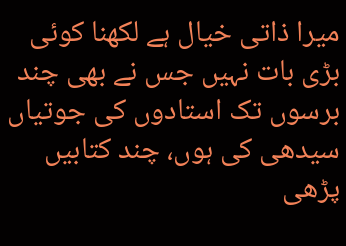میرا ذاتی خیال ہے لکھنا کوئی بڑی بات نہیں جس نے بھی چند برسوں تک استادوں کی جوتیاں سیدھی کی ہوں، چند کتابیں پڑھی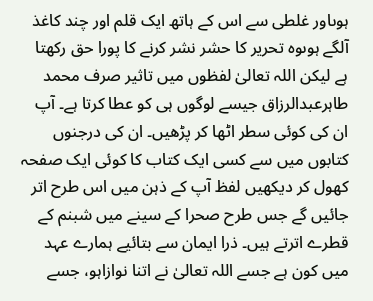ہوںاور غلطی سے اس کے ہاتھ ایک قلم اور چند کاغذ آلگے ہوںوہ تحریر کا حشر نشر کرنے کا پورا حق رکھتا ہے لیکن اللہ تعالیٰ لفظوں میں تاثیر صرف محمد طاہرعبدالرزاق جیسے لوگوں ہی کو عطا کرتا ہے۔ آپ ان کی کوئی سطر اٹھا کر پڑھیں۔ ان کی درجنوں کتابوں میں سے کسی ایک کتاب کا کوئی ایک صفحہ کھول کر دیکھیں لفظ آپ کے ذہن میں اس طرح اتر جائیں گے جس طرح صحرا کے سینے میں شبنم کے قطرے اترتے ہیں۔ ذرا ایمان سے بتائیے ہمارے عہد میں کون ہے جسے اللہ تعالیٰ نے اتنا نوازاہو، جسے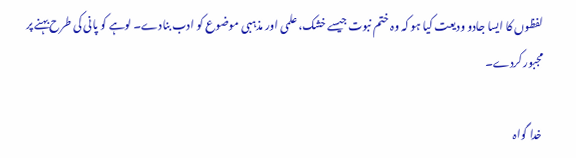لفظوں کا ایسا جادو ودیعت کیا ہو کہ وہ ختم نبوت جیسے خشک، علمی اور مذہبی موضوع کو ادب بنادے۔ لوہے کو پانی کی طرح بہنے پر مجبور کردے۔

خدا گواہ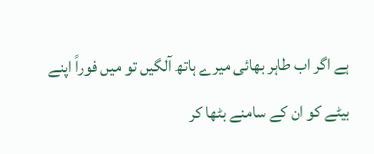ہے اگر اب طاہر بھائی میرے ہاتھ آلگیں تو میں فوراً اپنے بیٹے کو ان کے سامنے بٹھا کر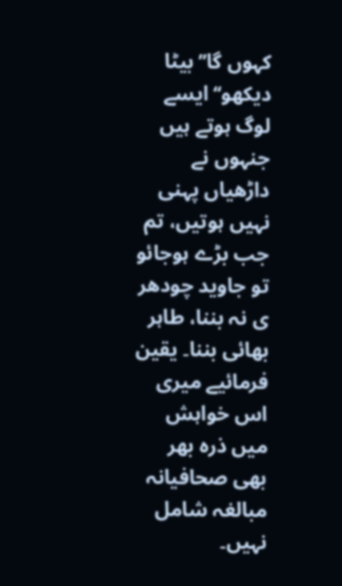کہوں گا’’بیٹا دیکھو‘‘ ایسے لوگ ہوتے ہیں جنہوں نے داڑھیاں پہنی نہیں ہوتیں، تم جب بڑے ہوجائو تو جاوید چودھر ی نہ بننا، طاہر بھائی بننا۔ یقین فرمائیے میری اس خواہش میں ذرہ بھر بھی صحافیانہ مبالغہ شامل نہیں۔